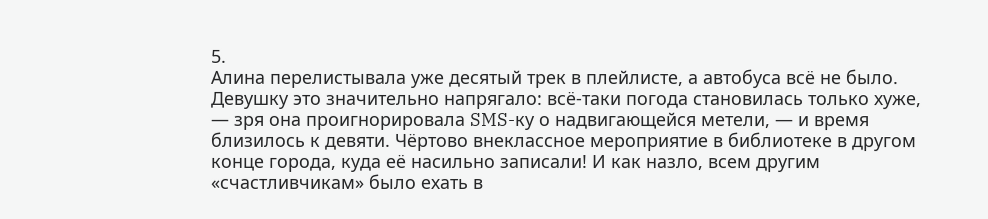5.
Алина перелистывала уже десятый трек в плейлисте, а автобуса всё не было. Девушку это значительно напрягало: всё-таки погода становилась только хуже, — зря она проигнорировала SMS-ку о надвигающейся метели, — и время близилось к девяти. Чёртово внеклассное мероприятие в библиотеке в другом конце города, куда её насильно записали! И как назло, всем другим «счастливчикам» было ехать в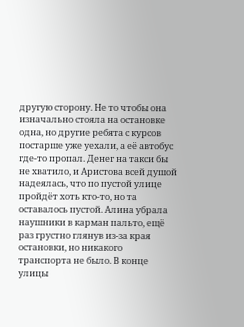другую сторону. Не то чтобы она изначально стояла на остановке одна, но другие ребята с курсов постарше уже уехали, а её автобус где-то пропал. Денег на такси бы не хватило, и Аристова всей душой надеялась, что по пустой улице пройдёт хоть кто-то, но та оставалось пустой. Алина убрала наушники в карман пальто, ещё раз грустно глянув из-за края остановки, но никакого транспорта не было. В конце улицы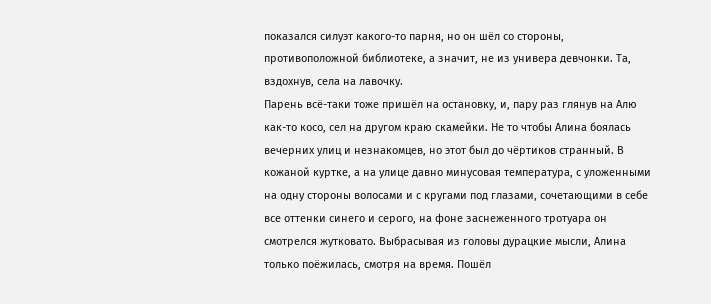показался силуэт какого-то парня, но он шёл со стороны, противоположной библиотеке, а значит, не из универа девчонки. Та, вздохнув, села на лавочку.
Парень всё-таки тоже пришёл на остановку, и, пару раз глянув на Алю как-то косо, сел на другом краю скамейки. Не то чтобы Алина боялась вечерних улиц и незнакомцев, но этот был до чёртиков странный. В кожаной куртке, а на улице давно минусовая температура, с уложенными на одну стороны волосами и с кругами под глазами, сочетающими в себе все оттенки синего и серого, на фоне заснеженного тротуара он смотрелся жутковато. Выбрасывая из головы дурацкие мысли, Алина только поёжилась, смотря на время. Пошёл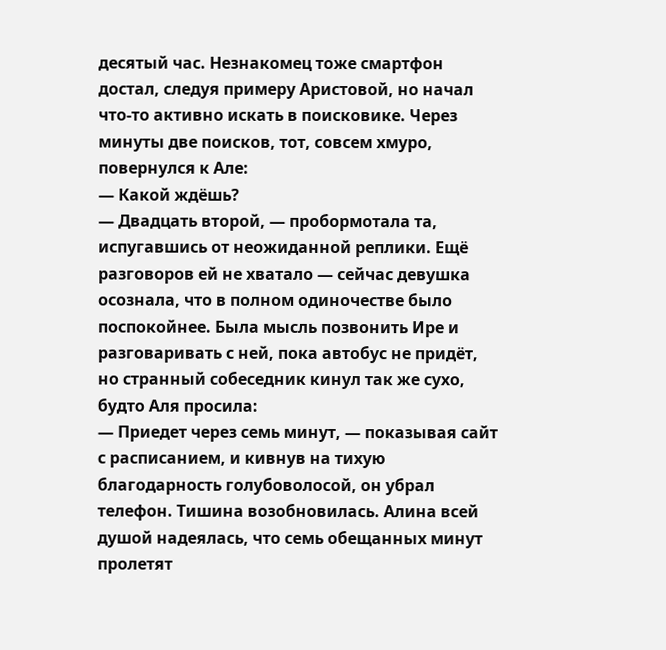десятый час. Незнакомец тоже смартфон достал, следуя примеру Аристовой, но начал что-то активно искать в поисковике. Через минуты две поисков, тот, совсем хмуро, повернулся к Але:
— Какой ждёшь?
— Двадцать второй, — пробормотала та, испугавшись от неожиданной реплики. Ещё разговоров ей не хватало — сейчас девушка осознала, что в полном одиночестве было поспокойнее. Была мысль позвонить Ире и разговаривать с ней, пока автобус не придёт, но странный собеседник кинул так же сухо, будто Аля просила:
— Приедет через семь минут, — показывая сайт с расписанием, и кивнув на тихую благодарность голубоволосой, он убрал телефон. Тишина возобновилась. Алина всей душой надеялась, что семь обещанных минут пролетят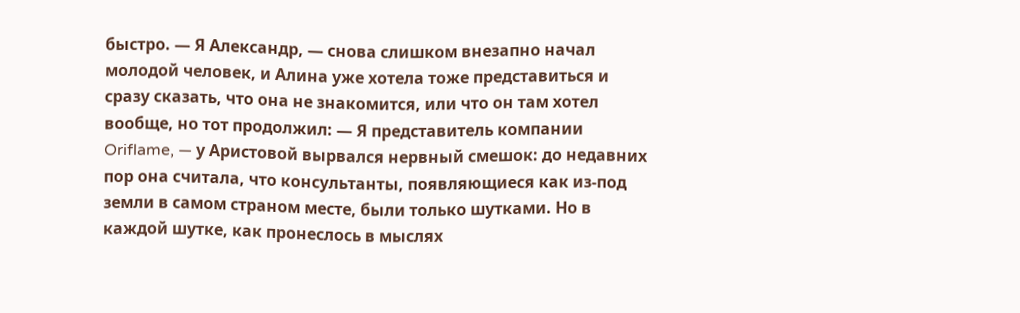быстро. — Я Александр, — снова слишком внезапно начал молодой человек, и Алина уже хотела тоже представиться и сразу сказать, что она не знакомится, или что он там хотел вообще, но тот продолжил: — Я представитель компании Oriflame, — у Аристовой вырвался нервный смешок: до недавних пор она считала, что консультанты, появляющиеся как из-под земли в самом страном месте, были только шутками. Но в каждой шутке, как пронеслось в мыслях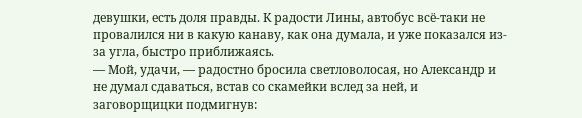девушки, есть доля правды. К радости Лины, автобус всё-таки не провалился ни в какую канаву, как она думала, и уже показался из-за угла, быстро приближаясь.
— Мой, удачи, — радостно бросила светловолосая, но Александр и не думал сдаваться, встав со скамейки вслед за ней, и заговорщицки подмигнув: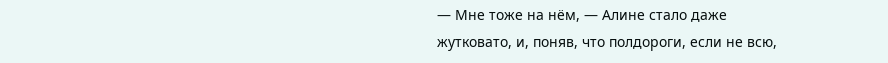— Мне тоже на нём, — Алине стало даже жутковато, и, поняв, что полдороги, если не всю,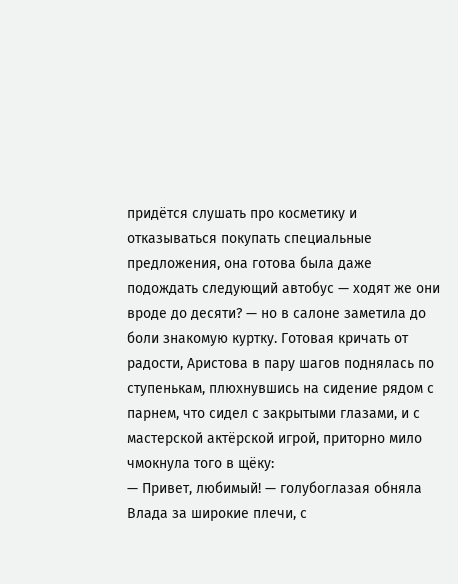придётся слушать про косметику и отказываться покупать специальные предложения, она готова была даже подождать следующий автобус — ходят же они вроде до десяти? — но в салоне заметила до боли знакомую куртку. Готовая кричать от радости, Аристова в пару шагов поднялась по ступенькам, плюхнувшись на сидение рядом с парнем, что сидел с закрытыми глазами, и с мастерской актёрской игрой, приторно мило чмокнула того в щёку:
— Привет, любимый! — голубоглазая обняла Влада за широкие плечи, с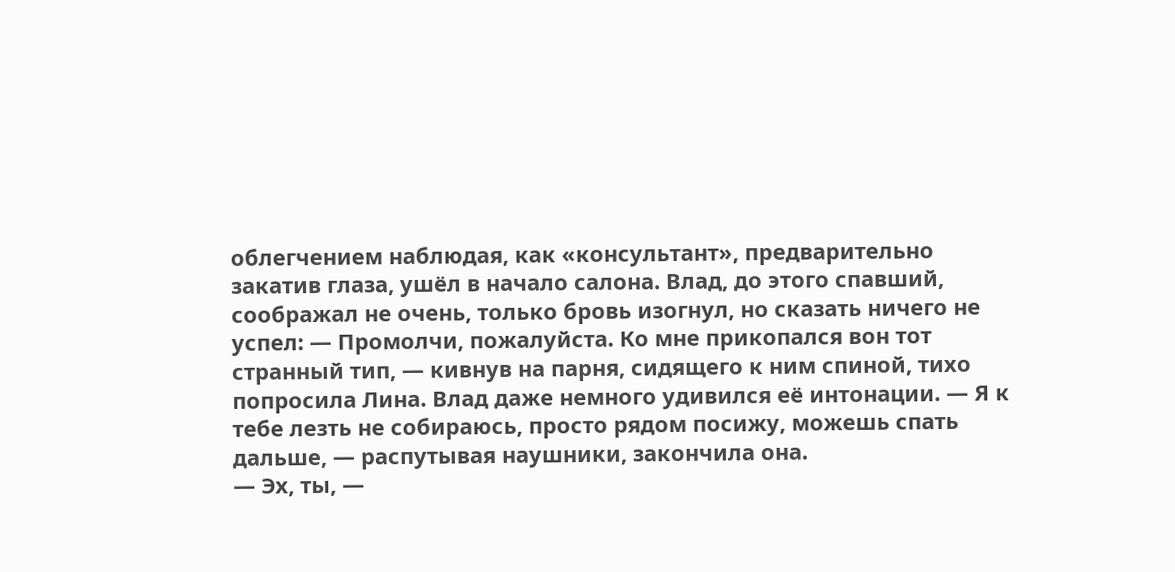облегчением наблюдая, как «консультант», предварительно закатив глаза, ушёл в начало салона. Влад, до этого спавший, соображал не очень, только бровь изогнул, но сказать ничего не успел: — Промолчи, пожалуйста. Ко мне прикопался вон тот странный тип, — кивнув на парня, сидящего к ним спиной, тихо попросила Лина. Влад даже немного удивился её интонации. — Я к тебе лезть не собираюсь, просто рядом посижу, можешь спать дальше, — распутывая наушники, закончила она.
— Эх, ты, —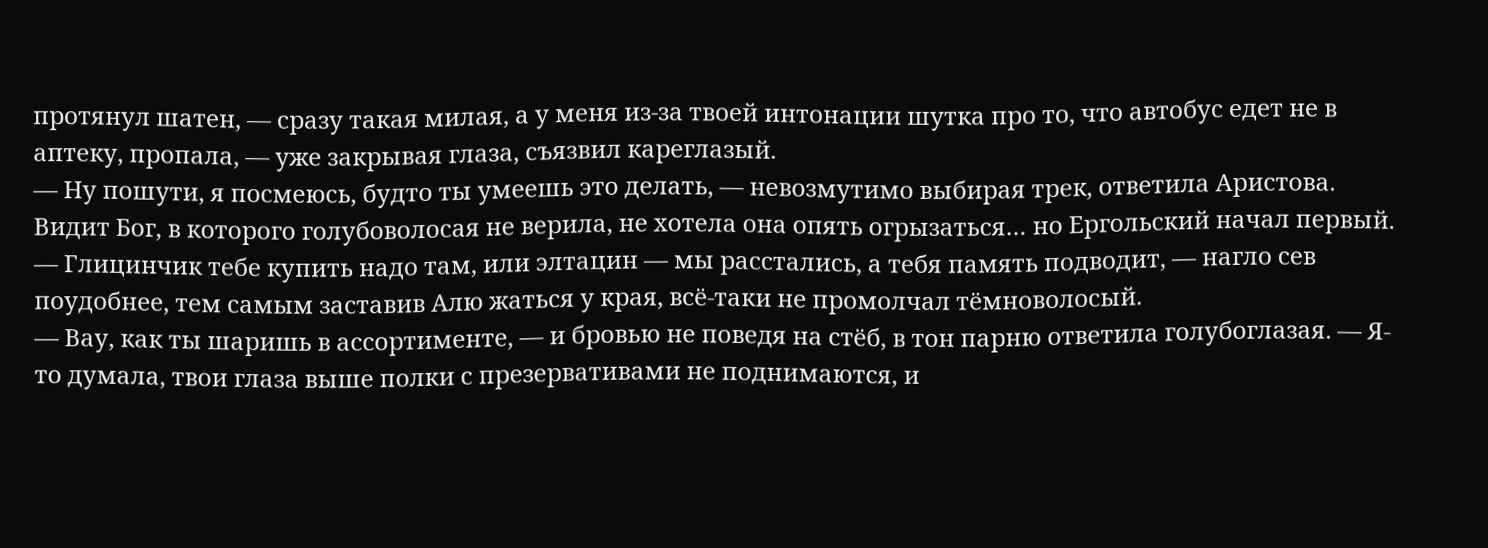протянул шатен, — сразу такая милая, а у меня из-за твоей интонации шутка про то, что автобус едет не в аптеку, пропала, — уже закрывая глаза, съязвил кареглазый.
— Ну пошути, я посмеюсь, будто ты умеешь это делать, — невозмутимо выбирая трек, ответила Аристова. Видит Бог, в которого голубоволосая не верила, не хотела она опять огрызаться… но Ергольский начал первый.
— Глицинчик тебе купить надо там, или элтацин — мы расстались, а тебя память подводит, — нагло сев поудобнее, тем самым заставив Алю жаться у края, всё-таки не промолчал тёмноволосый.
— Вау, как ты шаришь в ассортименте, — и бровью не поведя на стёб, в тон парню ответила голубоглазая. — Я-то думала, твои глаза выше полки с презервативами не поднимаются, и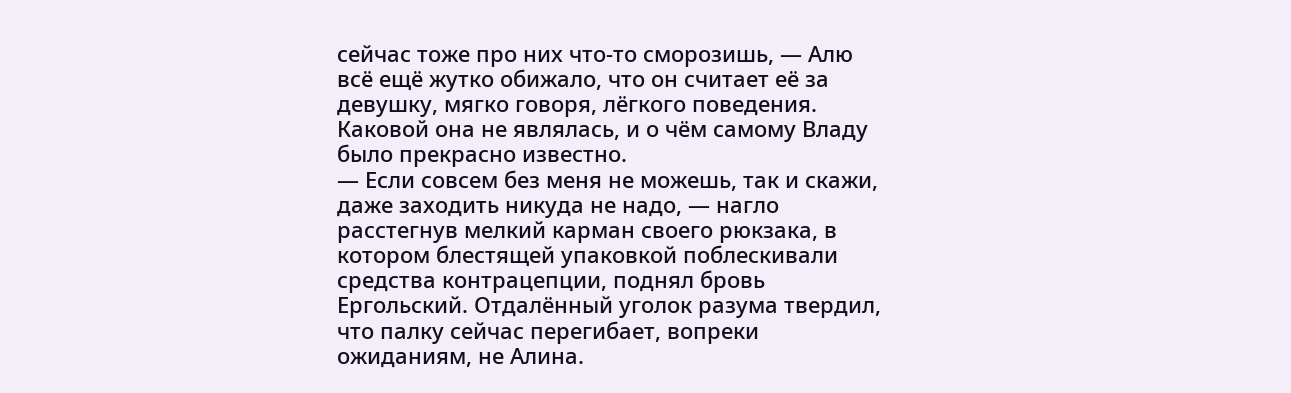сейчас тоже про них что-то сморозишь, — Алю всё ещё жутко обижало, что он считает её за девушку, мягко говоря, лёгкого поведения. Каковой она не являлась, и о чём самому Владу было прекрасно известно.
— Если совсем без меня не можешь, так и скажи, даже заходить никуда не надо, — нагло расстегнув мелкий карман своего рюкзака, в котором блестящей упаковкой поблескивали средства контрацепции, поднял бровь Ергольский. Отдалённый уголок разума твердил, что палку сейчас перегибает, вопреки ожиданиям, не Алина.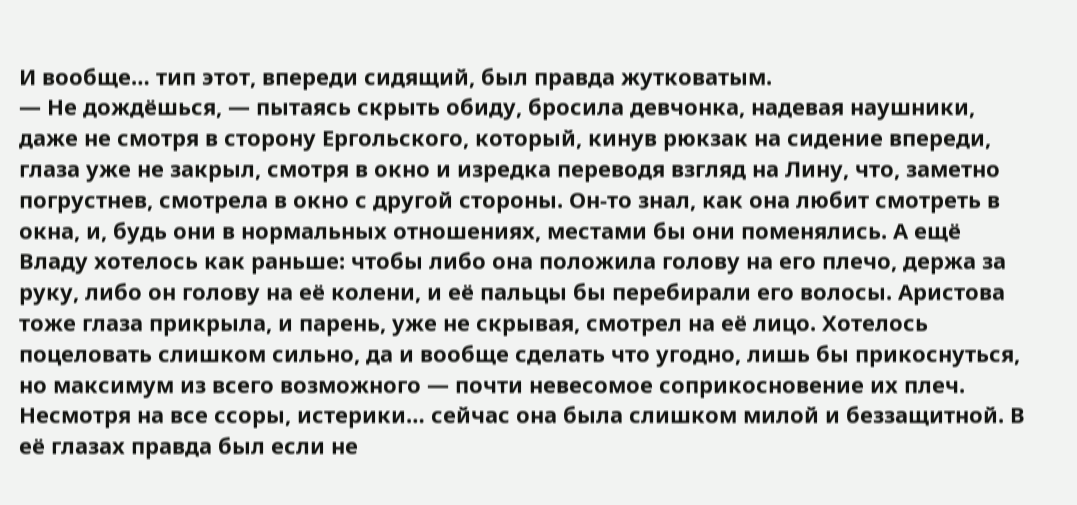И вообще… тип этот, впереди сидящий, был правда жутковатым.
— Не дождёшься, — пытаясь скрыть обиду, бросила девчонка, надевая наушники, даже не смотря в сторону Ергольского, который, кинув рюкзак на сидение впереди, глаза уже не закрыл, смотря в окно и изредка переводя взгляд на Лину, что, заметно погрустнев, смотрела в окно с другой стороны. Он-то знал, как она любит смотреть в окна, и, будь они в нормальных отношениях, местами бы они поменялись. А ещё Владу хотелось как раньше: чтобы либо она положила голову на его плечо, держа за руку, либо он голову на её колени, и её пальцы бы перебирали его волосы. Аристова тоже глаза прикрыла, и парень, уже не скрывая, смотрел на её лицо. Хотелось поцеловать слишком сильно, да и вообще сделать что угодно, лишь бы прикоснуться, но максимум из всего возможного — почти невесомое соприкосновение их плеч. Несмотря на все ссоры, истерики… сейчас она была слишком милой и беззащитной. В её глазах правда был если не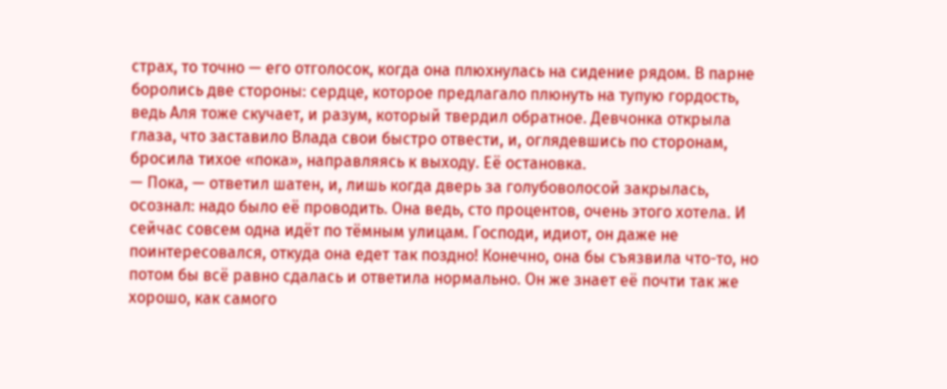страх, то точно — его отголосок, когда она плюхнулась на сидение рядом. В парне боролись две стороны: сердце, которое предлагало плюнуть на тупую гордость, ведь Аля тоже скучает, и разум, который твердил обратное. Девчонка открыла глаза, что заставило Влада свои быстро отвести, и, оглядевшись по сторонам, бросила тихое «пока», направляясь к выходу. Её остановка.
— Пока, — ответил шатен, и, лишь когда дверь за голубоволосой закрылась, осознал: надо было её проводить. Она ведь, сто процентов, очень этого хотела. И сейчас совсем одна идёт по тёмным улицам. Господи, идиот, он даже не поинтересовался, откуда она едет так поздно! Конечно, она бы съязвила что-то, но потом бы всё равно сдалась и ответила нормально. Он же знает её почти так же хорошо, как самого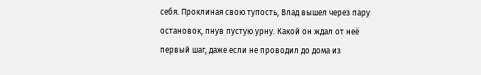себя. Проклиная свою тупость, Влад вышел через пару остановок, пнув пустую урну. Какой он ждал от неё первый шаг, даже если не проводил до дома из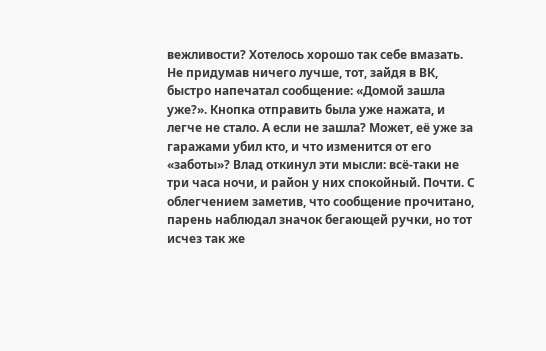вежливости? Хотелось хорошо так себе вмазать. Не придумав ничего лучше, тот, зайдя в ВК, быстро напечатал сообщение: «Домой зашла уже?». Кнопка отправить была уже нажата, и легче не стало. А если не зашла? Может, её уже за гаражами убил кто, и что изменится от его «заботы»? Влад откинул эти мысли: всё-таки не три часа ночи, и район у них спокойный. Почти. С облегчением заметив, что сообщение прочитано, парень наблюдал значок бегающей ручки, но тот исчез так же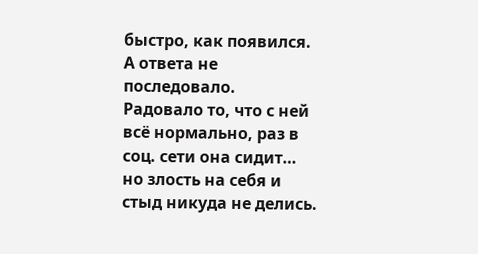быстро, как появился. А ответа не последовало. Радовало то, что с ней всё нормально, раз в соц. сети она сидит… но злость на себя и стыд никуда не делись.